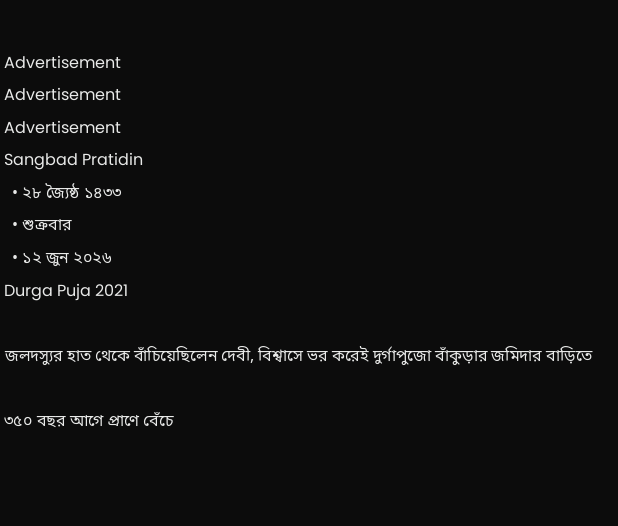Advertisement
Advertisement
Advertisement
Sangbad Pratidin
  • ২৮ জ্যৈষ্ঠ ১৪৩৩
  • শুক্রবার
  • ১২ জুন ২০২৬
Durga Puja 2021

জলদস্যুর হাত থেকে বাঁচিয়েছিলেন দেবী, বিশ্বাসে ভর করেই দুর্গাপুজো বাঁকুড়ার জমিদার বাড়িতে

৩৫০ বছর আগে প্রাণে বেঁচে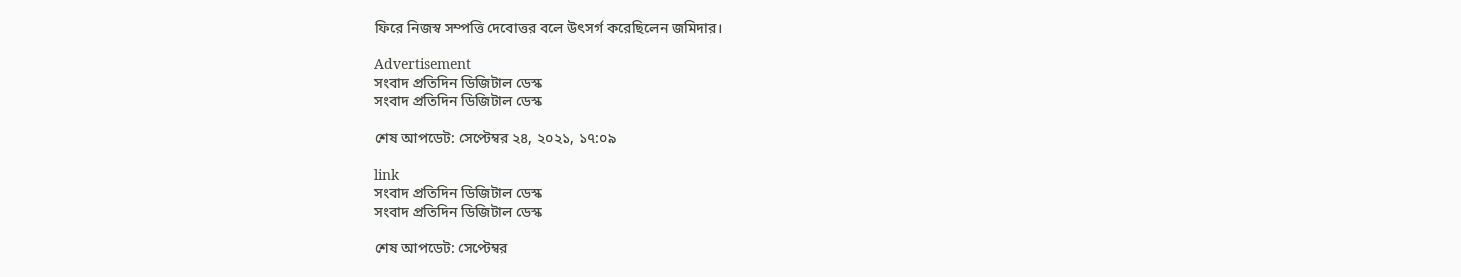ফিরে নিজস্ব সম্পত্তি দেবোত্তর বলে উৎসর্গ করেছিলেন জমিদার।

Advertisement
সংবাদ প্রতিদিন ডিজিটাল ডেস্ক
সংবাদ প্রতিদিন ডিজিটাল ডেস্ক

শেষ আপডেট: সেপ্টেম্বর ২৪, ২০২১, ১৭:০৯

link
সংবাদ প্রতিদিন ডিজিটাল ডেস্ক
সংবাদ প্রতিদিন ডিজিটাল ডেস্ক

শেষ আপডেট: সেপ্টেম্বর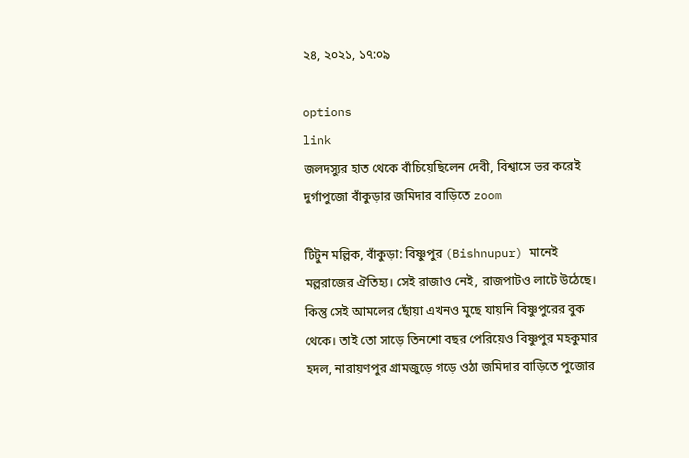২৪, ২০২১, ১৭:০৯

options
link
জলদস্যুর হাত থেকে বাঁচিয়েছিলেন দেবী, বিশ্বাসে ভর করেই দুর্গাপুজো বাঁকুড়ার জমিদার বাড়িতে zoom

টিটুন মল্লিক, বাঁকুড়া: বিষ্ণুপুর (Bishnupur) মানেই মল্লরাজের ঐতিহ্য। সেই রাজাও নেই, রাজপাটও লাটে উঠেছে। কিন্তু সেই আমলের ছোঁয়া এখনও মুছে যায়নি বিষ্ণুপুরের বুক থেকে। তাই তো সাড়ে তিনশো বছর পেরিয়েও বিষ্ণুপুর মহকুমার হদল, নারায়ণপুর গ্রামজুড়ে গড়ে ওঠা জমিদার বাড়িতে পুজোর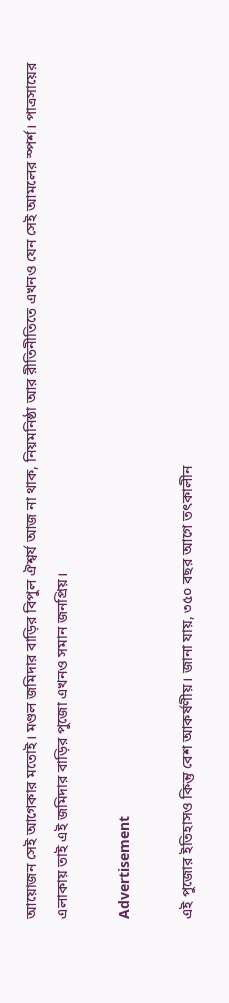আয়োজন সেই আগেকার মতোই। মণ্ডল জমিদার বাড়ির বিপুল ঐশ্বর্য আজ না থাক, নিয়মনিষ্ঠা আর রীতিনীতিতে এখনও যেন সেই আমলের স্পর্শ। পাত্রসায়ের এলাকায় তাই এই জমিদার বাড়ির পুজো এখনও সমান জনপ্রিয়।

Advertisement

এই পুজোর ইতিহাসও কিন্তু বেশ আকর্ষণীয়। জানা যায়, ৩৫০ বছর আগে তৎকালীন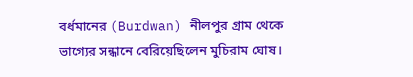বর্ধমানের (Burdwan) নীলপুর গ্রাম থেকে ভাগ্যের সন্ধানে বেরিয়েছিলেন মুচিরাম ঘোষ।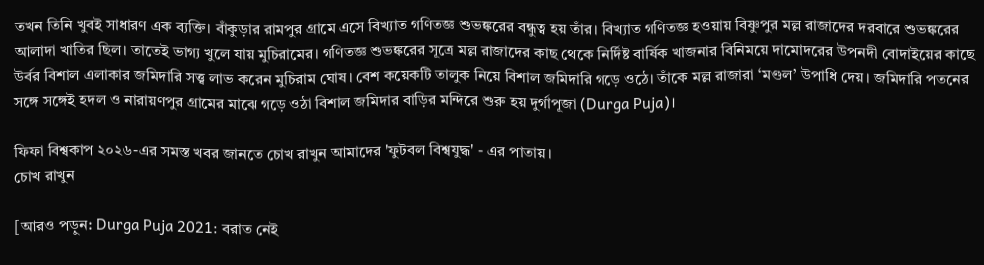তখন তিনি খুবই সাধারণ এক ব্যক্তি। বাঁকুড়ার রামপুর গ্রামে এসে বিখ্যাত গণিতজ্ঞ শুভঙ্করের বন্ধুত্ব হয় তাঁর। বিখ্যাত গণিতজ্ঞ হওয়ায় বিষ্ণুপুর মল্ল রাজাদের দরবারে শুভঙ্করের আলাদা খাতির ছিল। তাতেই ভাগ্য খুলে যায় মুচিরামের। গণিতজ্ঞ শুভঙ্করের সূত্রে মল্ল রাজাদের কাছ থেকে নির্দিষ্ট বার্ষিক খাজনার বিনিময়ে দামোদরের উপনদী বোদাইয়ের কাছে উর্বর বিশাল এলাকার জমিদারি সত্ত্ব লাভ করেন মুচিরাম ঘোষ। বেশ কয়েকটি তালুক নিয়ে বিশাল জমিদারি গড়ে ওঠে। তাঁকে মল্ল রাজারা ‘মণ্ডল’ উপাধি দেয়। জমিদারি পতনের সঙ্গে সঙ্গেই হদল ও নারায়ণপুর গ্রামের মাঝে গড়ে ওঠা বিশাল জমিদার বাড়ির মন্দিরে শুরু হয় দুর্গাপূজা (Durga Puja)।

ফিফা বিশ্বকাপ ২০২৬-এর সমস্ত খবর জানতে চোখ রাখুন আমাদের 'ফুটবল বিশ্বযুদ্ধ' - এর পাতায়।
চোখ রাখুন

[আরও পড়ুন: Durga Puja 2021: বরাত নেই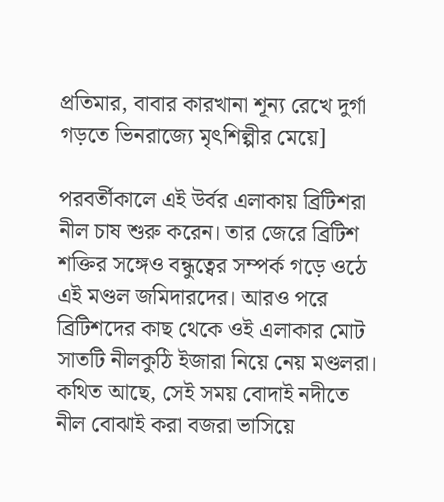প্রতিমার, বাবার কারখানা শূন্য রেখে দুর্গা গড়তে ভিনরাজ্যে মৃৎশিল্পীর মেয়ে]

পরবর্তীকালে এই উর্বর এলাকায় ব্রিটিশরা নীল চাষ শুরু করেন। তার জেরে ব্রিটিশ শক্তির সঙ্গেও বন্ধুত্বের সম্পর্ক গড়ে ওঠে এই মণ্ডল জমিদারদের। আরও পরে ব্রিটিশদের কাছ থেকে ওই এলাকার মোট সাতটি নীলকুঠি ইজারা নিয়ে নেয় মণ্ডলরা। কথিত আছে, সেই সময় বোদাই নদীতে নীল বোঝাই করা বজরা ভাসিয়ে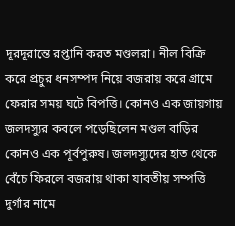দূরদূরান্তে রপ্তানি করত মণ্ডলরা। নীল বিক্রি করে প্রচুর ধনসম্পদ নিয়ে বজরায় করে গ্রামে ফেরার সময় ঘটে বিপত্তি। কোনও এক জায়গায় জলদস্যুর কবলে পড়েছিলেন মণ্ডল বাড়ির কোনও এক পূর্বপুরুষ। জলদস্যুদের হাত থেকে বেঁচে ফিরলে বজরায় থাকা যাবতীয় সম্পত্তি দুর্গার নামে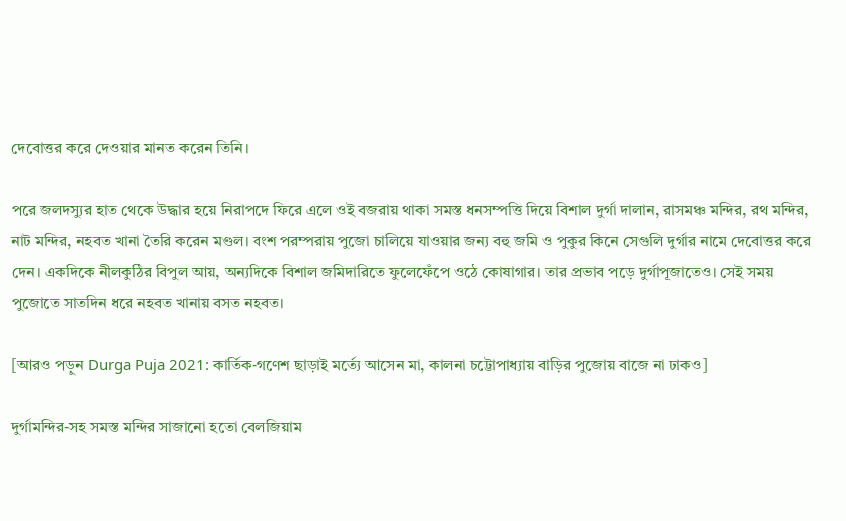দেবোত্তর করে দেওয়ার মানত করেন তিনি।

পরে জলদস্যুর হাত থেকে উদ্ধার হয়ে নিরাপদে ফিরে এলে ওই বজরায় থাকা সমস্ত ধনসম্পত্তি দিয়ে বিশাল দুর্গা দালান, রাসমঞ্চ মন্দির, রথ মন্দির, নাট মন্দির, নহবত খানা তৈরি করেন মণ্ডল। বংশ পরম্পরায় পুজো চালিয়ে যাওয়ার জন্য বহু জমি ও পুকুর কিনে সেগুলি দুর্গার নামে দেবোত্তর করে দেন। একদিকে নীলকুঠির বিপুল আয়, অন্যদিকে বিশাল জমিদারিতে ফুলেফেঁপে ওঠে কোষাগার। তার প্রভাব পড়ে দুর্গাপূজাতেও। সেই সময় পুজোতে সাতদিন ধরে নহবত খানায় বসত নহবত।

[আরও পড়ুন Durga Puja 2021: কার্তিক-গণেশ ছাড়াই মর্ত্যে আসেন মা, কালনা চট্টোপাধ্যায় বাড়ির পুজোয় বাজে না ঢাকও]

দুর্গামন্দির-সহ সমস্ত মন্দির সাজানো হতো বেলজিয়াম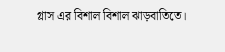গ্লাস এর বিশাল বিশাল ঝাড়বাতিতে।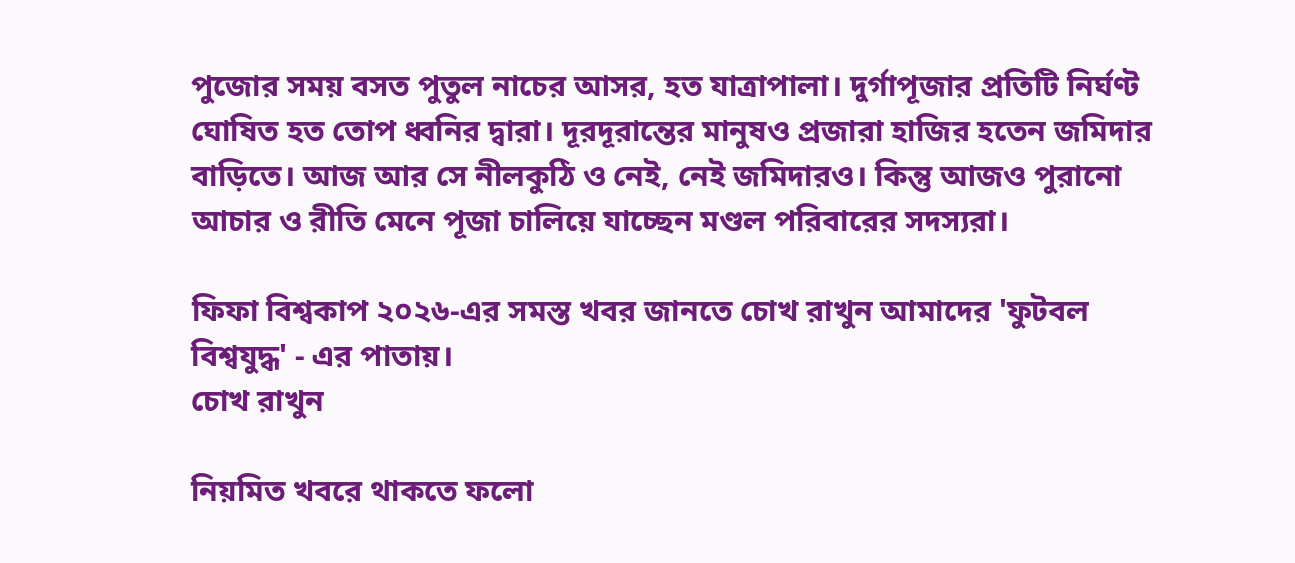পুজোর সময় বসত পুতুল নাচের আসর, হত যাত্রাপালা। দুর্গাপূজার প্রতিটি নির্ঘণ্ট ঘোষিত হত তোপ ধ্বনির দ্বারা। দূরদূরান্তের মানুষও প্রজারা হাজির হতেন জমিদার বাড়িতে। আজ আর সে নীলকুঠি ও নেই, নেই জমিদারও। কিন্তু আজও পুরানো আচার ও রীতি মেনে পূজা চালিয়ে যাচ্ছেন মণ্ডল পরিবারের সদস্যরা।

ফিফা বিশ্বকাপ ২০২৬-এর সমস্ত খবর জানতে চোখ রাখুন আমাদের 'ফুটবল বিশ্বযুদ্ধ' - এর পাতায়।
চোখ রাখুন

নিয়মিত খবরে থাকতে ফলো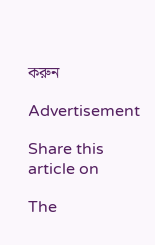করুন

Advertisement

Share this article on

The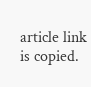article link is copied.